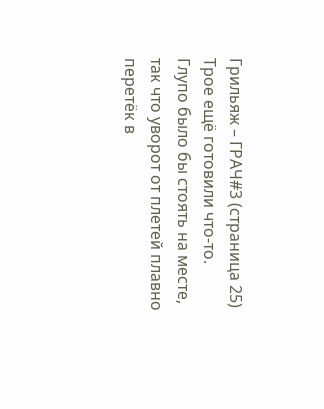Грильяж – ГРАЧ#3 (страница 25)
Трое ещё готовили что-то.
Глупо было бы стоять на месте, так что уворот от плетей плавно перетёк в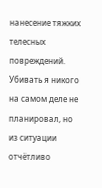нанесение тяжких телесных повреждений.
Убивать я никого на самом деле не планировал, но из ситуации отчётливо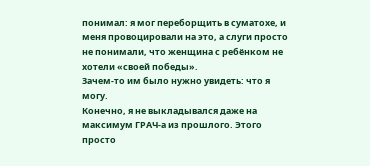понимал: я мог переборщить в суматохе, и меня провоцировали на это, а слуги просто не понимали, что женщина с ребёнком не хотели «своей победы».
Зачем-то им было нужно увидеть: что я могу.
Конечно, я не выкладывался даже на максимум ГРАЧ-а из прошлого. Этого просто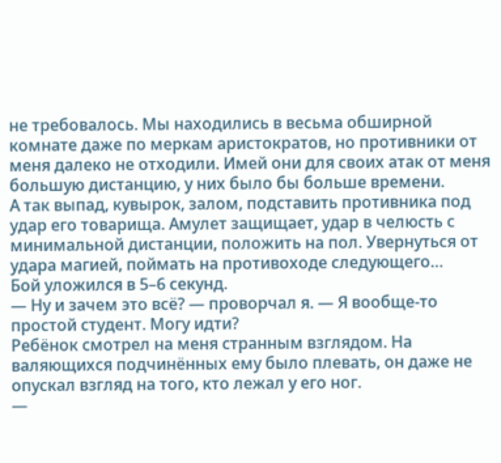не требовалось. Мы находились в весьма обширной комнате даже по меркам аристократов, но противники от меня далеко не отходили. Имей они для своих атак от меня большую дистанцию, у них было бы больше времени.
А так выпад, кувырок, залом, подставить противника под удар его товарища. Амулет защищает, удар в челюсть с минимальной дистанции, положить на пол. Увернуться от удара магией, поймать на противоходе следующего…
Бой уложился в 5–6 секунд.
— Ну и зачем это всё? — проворчал я. — Я вообще-то простой студент. Могу идти?
Ребёнок смотрел на меня странным взглядом. На валяющихся подчинённых ему было плевать, он даже не опускал взгляд на того, кто лежал у его ног.
—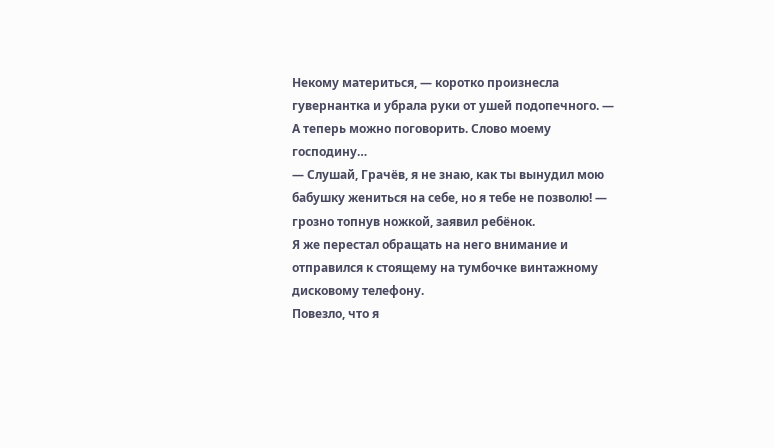Некому материться, — коротко произнесла гувернантка и убрала руки от ушей подопечного. — А теперь можно поговорить. Слово моему господину…
— Слушай, Грачёв, я не знаю, как ты вынудил мою бабушку жениться на себе, но я тебе не позволю! — грозно топнув ножкой, заявил ребёнок.
Я же перестал обращать на него внимание и отправился к стоящему на тумбочке винтажному дисковому телефону.
Повезло, что я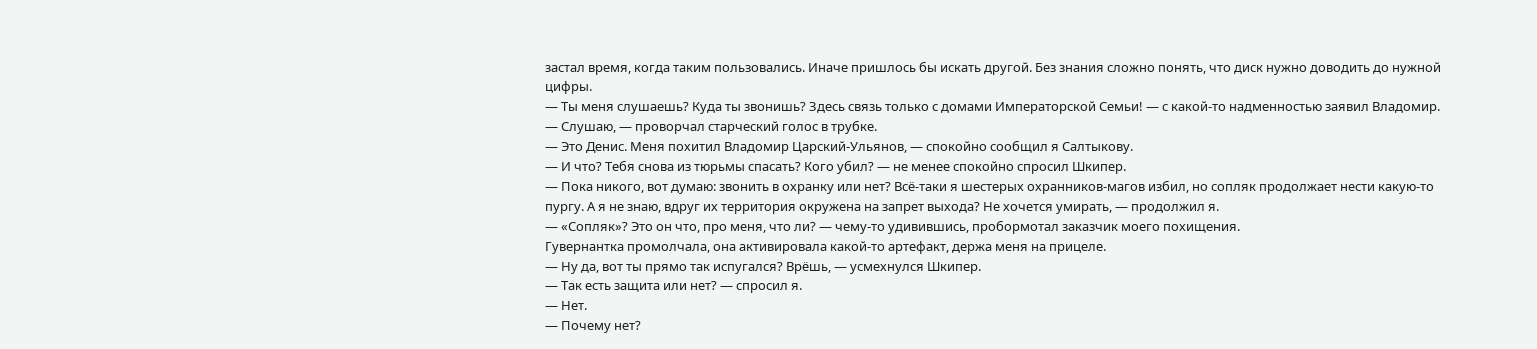застал время, когда таким пользовались. Иначе пришлось бы искать другой. Без знания сложно понять, что диск нужно доводить до нужной цифры.
— Ты меня слушаешь? Куда ты звонишь? Здесь связь только с домами Императорской Семьи! — с какой-то надменностью заявил Владомир.
— Слушаю, — проворчал старческий голос в трубке.
— Это Денис. Меня похитил Владомир Царский-Ульянов, — спокойно сообщил я Салтыкову.
— И что? Тебя снова из тюрьмы спасать? Кого убил? — не менее спокойно спросил Шкипер.
— Пока никого, вот думаю: звонить в охранку или нет? Всё-таки я шестерых охранников-магов избил, но сопляк продолжает нести какую-то пургу. А я не знаю, вдруг их территория окружена на запрет выхода? Не хочется умирать, — продолжил я.
— «Сопляк»? Это он что, про меня, что ли? — чему-то удивившись, пробормотал заказчик моего похищения.
Гувернантка промолчала, она активировала какой-то артефакт, держа меня на прицеле.
— Ну да, вот ты прямо так испугался? Врёшь, — усмехнулся Шкипер.
— Так есть защита или нет? — спросил я.
— Нет.
— Почему нет?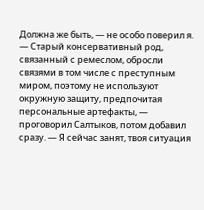Должна же быть, — не особо поверил я.
— Старый консервативный род, связанный с ремеслом, обросли связями в том числе с преступным миром, поэтому не используют окружную защиту, предпочитая персональные артефакты, — проговорил Салтыков, потом добавил сразу. — Я сейчас занят, твоя ситуация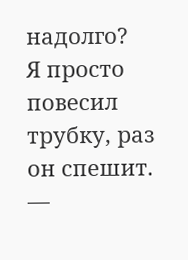надолго?
Я просто повесил трубку, раз он спешит.
—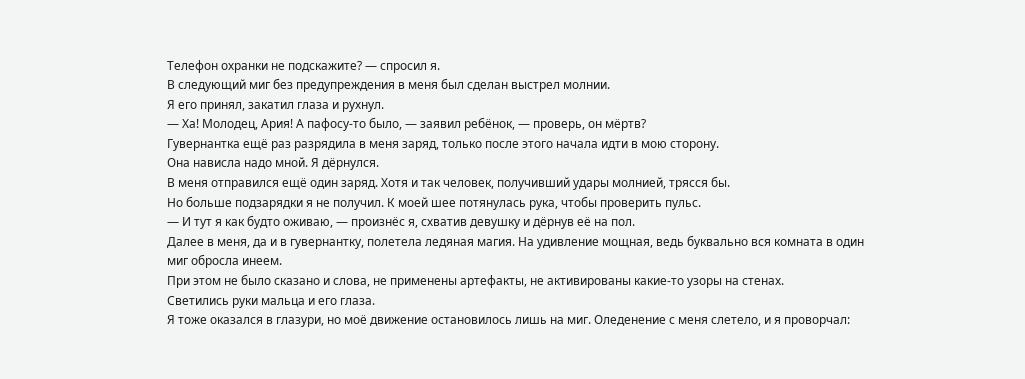Телефон охранки не подскажите? — спросил я.
В следующий миг без предупреждения в меня был сделан выстрел молнии.
Я его принял, закатил глаза и рухнул.
— Ха! Молодец, Ария! А пафосу-то было, — заявил ребёнок, — проверь, он мёртв?
Гувернантка ещё раз разрядила в меня заряд, только после этого начала идти в мою сторону.
Она нависла надо мной. Я дёрнулся.
В меня отправился ещё один заряд. Хотя и так человек, получивший удары молнией, трясся бы.
Но больше подзарядки я не получил. К моей шее потянулась рука, чтобы проверить пульс.
— И тут я как будто оживаю, — произнёс я, схватив девушку и дёрнув её на пол.
Далее в меня, да и в гувернантку, полетела ледяная магия. На удивление мощная, ведь буквально вся комната в один миг обросла инеем.
При этом не было сказано и слова, не применены артефакты, не активированы какие-то узоры на стенах.
Светились руки мальца и его глаза.
Я тоже оказался в глазури, но моё движение остановилось лишь на миг. Оледенение с меня слетело, и я проворчал: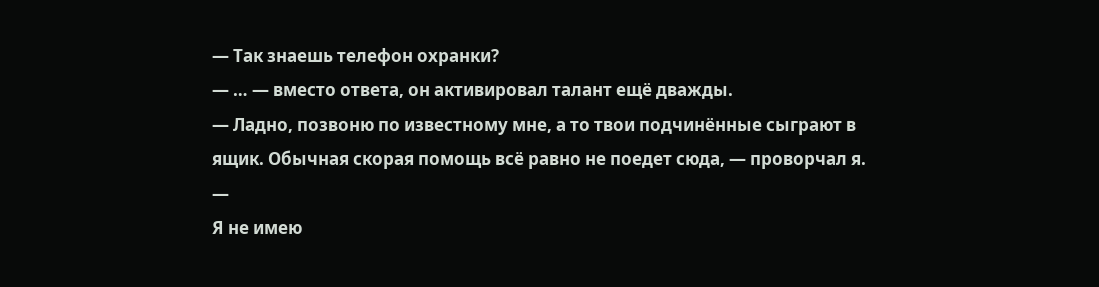— Так знаешь телефон охранки?
— … — вместо ответа, он активировал талант ещё дважды.
— Ладно, позвоню по известному мне, а то твои подчинённые сыграют в ящик. Обычная скорая помощь всё равно не поедет сюда, — проворчал я.
—
Я не имею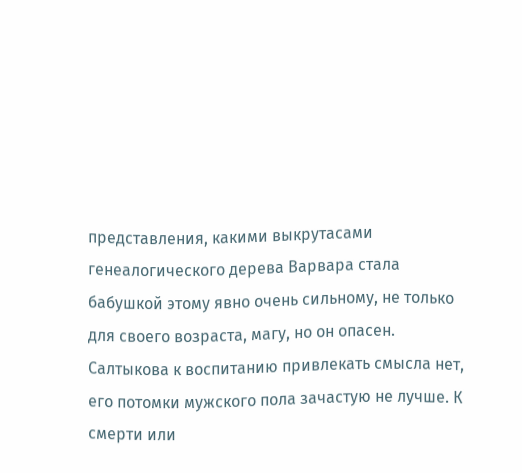представления, какими выкрутасами генеалогического дерева Варвара стала бабушкой этому явно очень сильному, не только для своего возраста, магу, но он опасен.
Салтыкова к воспитанию привлекать смысла нет, его потомки мужского пола зачастую не лучше. К смерти или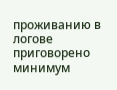проживанию в логове приговорено минимум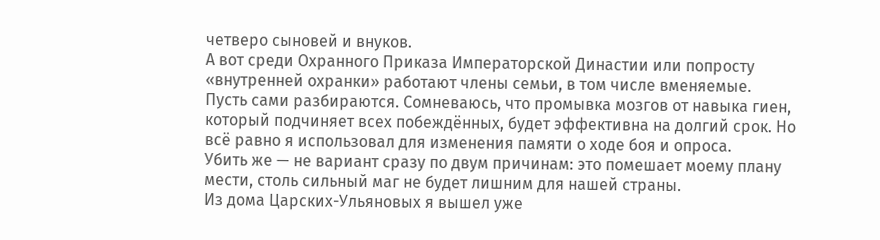четверо сыновей и внуков.
А вот среди Охранного Приказа Императорской Династии или попросту «внутренней охранки» работают члены семьи, в том числе вменяемые.
Пусть сами разбираются. Сомневаюсь, что промывка мозгов от навыка гиен, который подчиняет всех побеждённых, будет эффективна на долгий срок. Но всё равно я использовал для изменения памяти о ходе боя и опроса.
Убить же — не вариант сразу по двум причинам: это помешает моему плану мести, столь сильный маг не будет лишним для нашей страны.
Из дома Царских-Ульяновых я вышел уже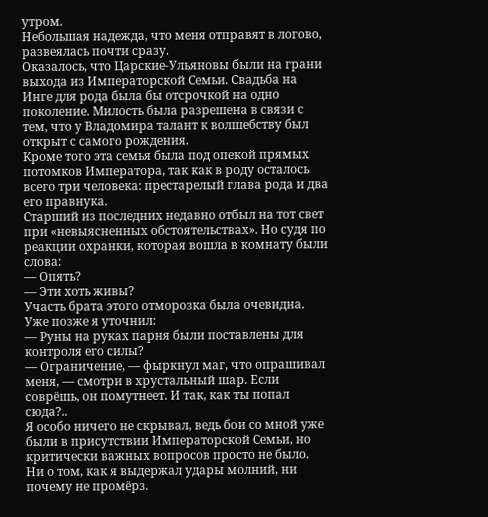утром.
Небольшая надежда, что меня отправят в логово, развеялась почти сразу.
Оказалось, что Царские-Ульяновы были на грани выхода из Императорской Семьи. Свадьба на Инге для рода была бы отсрочкой на одно поколение. Милость была разрешена в связи с тем, что у Владомира талант к волшебству был открыт с самого рождения.
Кроме того эта семья была под опекой прямых потомков Императора, так как в роду осталось всего три человека: престарелый глава рода и два его правнука.
Старший из последних недавно отбыл на тот свет при «невыясненных обстоятельствах». Но судя по реакции охранки, которая вошла в комнату были слова:
— Опять?
— Эти хоть живы?
Участь брата этого отморозка была очевидна.
Уже позже я уточнил:
— Руны на руках парня были поставлены для контроля его силы?
— Ограничение, — фыркнул маг, что опрашивал меня, — смотри в хрустальный шар. Если соврёшь, он помутнеет. И так, как ты попал сюда?..
Я особо ничего не скрывал, ведь бои со мной уже были в присутствии Императорской Семьи, но критически важных вопросов просто не было.
Ни о том, как я выдержал удары молний, ни почему не промёрз.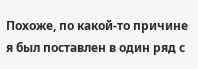Похоже, по какой-то причине я был поставлен в один ряд с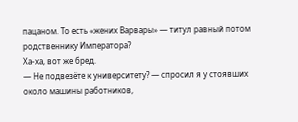пацаном. То есть «жених Варвары» — титул равный потом родственнику Императора?
Ха-ха, вот же бред.
— Не подвезёте к университету? — спросил я у стоявших около машины работников,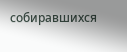собиравшихся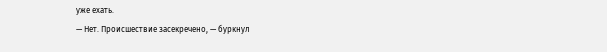уже ехать.
— Нет. Происшествие засекречено, — буркнул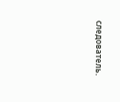следователь.